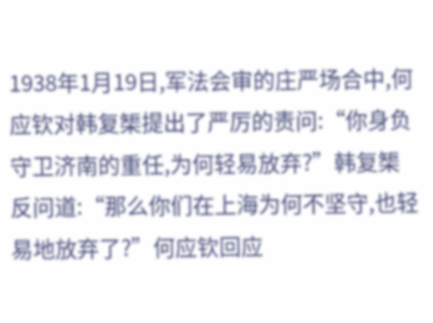1938年1月19日,军法会审的庄严场合中,何应钦对韩复榘提出了严厉的责问:“你身负守卫济南的重任,为何轻易放弃?”韩复榘反问道:“那么你们在上海为何不坚守,也轻易地放弃了?”何应钦回应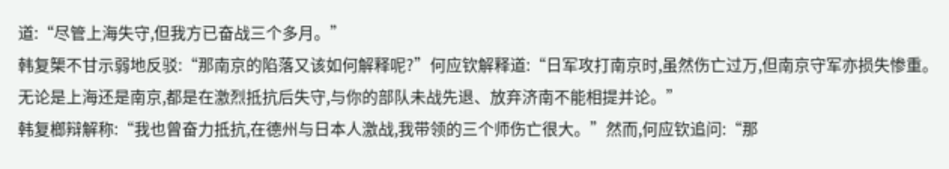道:“尽管上海失守,但我方已奋战三个多月。”
韩复榘不甘示弱地反驳:“那南京的陷落又该如何解释呢?”何应钦解释道:“日军攻打南京时,虽然伤亡过万,但南京守军亦损失惨重。无论是上海还是南京,都是在激烈抵抗后失守,与你的部队未战先退、放弃济南不能相提并论。”
韩复榔辩解称:“我也曾奋力抵抗,在德州与日本人激战,我带领的三个师伤亡很大。”然而,何应钦追问:“那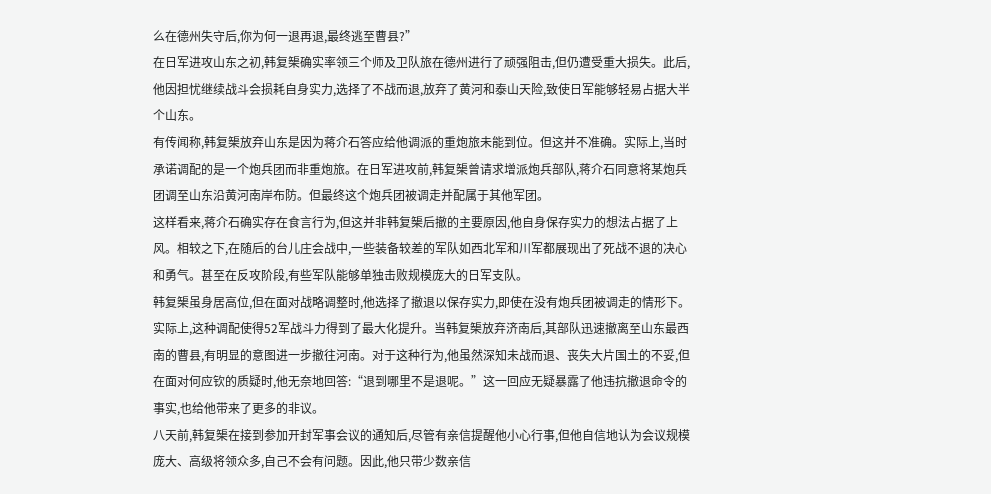么在德州失守后,你为何一退再退,最终逃至曹县?”
在日军进攻山东之初,韩复榘确实率领三个师及卫队旅在德州进行了顽强阻击,但仍遭受重大损失。此后,他因担忧继续战斗会损耗自身实力,选择了不战而退,放弃了黄河和泰山天险,致使日军能够轻易占据大半个山东。
有传闻称,韩复榘放弃山东是因为蒋介石答应给他调派的重炮旅未能到位。但这并不准确。实际上,当时承诺调配的是一个炮兵团而非重炮旅。在日军进攻前,韩复榘曾请求增派炮兵部队,蒋介石同意将某炮兵团调至山东沿黄河南岸布防。但最终这个炮兵团被调走并配属于其他军团。
这样看来,蒋介石确实存在食言行为,但这并非韩复榘后撤的主要原因,他自身保存实力的想法占据了上风。相较之下,在随后的台儿庄会战中,一些装备较差的军队如西北军和川军都展现出了死战不退的决心和勇气。甚至在反攻阶段,有些军队能够单独击败规模庞大的日军支队。
韩复榘虽身居高位,但在面对战略调整时,他选择了撤退以保存实力,即使在没有炮兵团被调走的情形下。实际上,这种调配使得52军战斗力得到了最大化提升。当韩复榘放弃济南后,其部队迅速撤离至山东最西南的曹县,有明显的意图进一步撤往河南。对于这种行为,他虽然深知未战而退、丧失大片国土的不妥,但在面对何应钦的质疑时,他无奈地回答:“退到哪里不是退呢。”这一回应无疑暴露了他违抗撤退命令的事实,也给他带来了更多的非议。
八天前,韩复榘在接到参加开封军事会议的通知后,尽管有亲信提醒他小心行事,但他自信地认为会议规模庞大、高级将领众多,自己不会有问题。因此,他只带少数亲信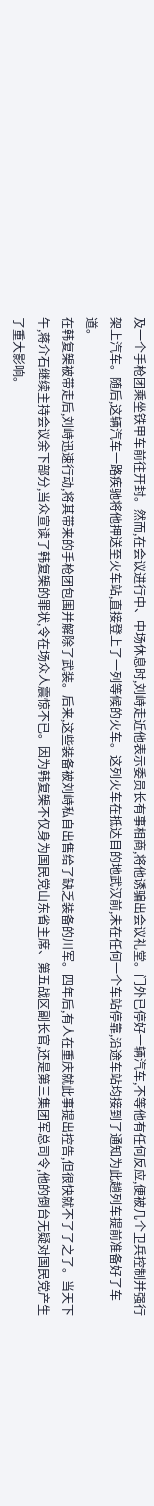及一个手枪团乘坐铁甲车前往开封。然而,在会议进行中、中场休息时,刘峙走近他表示委员长有事相商,将他诱骗出会议礼堂。门外已停好一辆汽车,不等他有任何反应,便被几个卫兵控制并强行架上汽车。随后,这辆汽车一路疾驰将他押送至火车站,直接登上了一列等候的火车。这列火车在抵达目的地武汉前,未在任何一个车站停靠,沿途车站均接到了通知为此趟列车提前准备好了车道。
在韩复榘被带走后,刘峙迅速行动,将其带来的手枪团包围并解除了武装。后来,这些装备被刘峙私自出售给了缺乏装备的川军。四年后,有人在重庆就此事提出控告,但很快就不了了之了。当天下午,蒋介石继续主持会议余下部分,当众宣读了韩复榘的罪状,令在场众人震惊不已。因为韩复榘不仅身为国民党山东省主席、第五战区副长官,还是第三集团军总司令,他的倒台无疑对国民党产生了重大影响。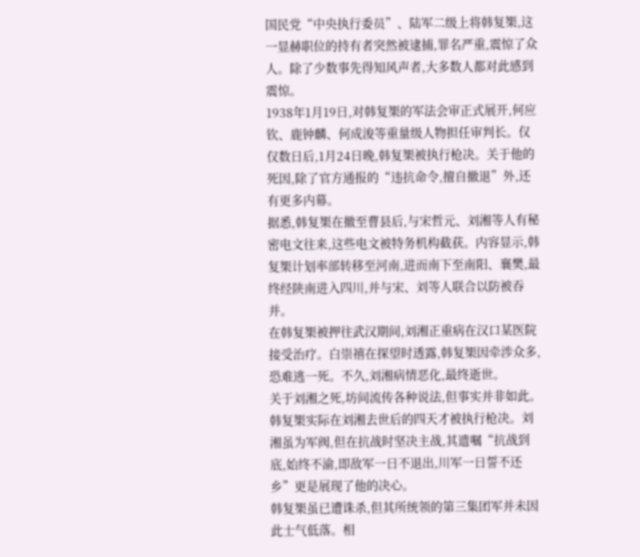国民党“中央执行委员”、陆军二级上将韩复榘,这一显赫职位的持有者突然被逮捕,罪名严重,震惊了众人。除了少数事先得知风声者,大多数人都对此感到震惊。
1938年1月19日,对韩复榘的军法会审正式展开,何应钦、鹿钟麟、何成浚等重量级人物担任审判长。仅仅数日后,1月24日晚,韩复榘被执行枪决。关于他的死因,除了官方通报的“违抗命令,擅自撤退”外,还有更多内幕。
据悉,韩复榘在撤至曹县后,与宋哲元、刘湘等人有秘密电文往来,这些电文被特务机构截获。内容显示,韩复榘计划率部转移至河南,进而南下至南阳、襄樊,最终经陕南进入四川,并与宋、刘等人联合以防被吞并。
在韩复榘被押往武汉期间,刘湘正重病在汉口某医院接受治疗。白崇禧在探望时透露,韩复榘因牵涉众多,恐难逃一死。不久,刘湘病情恶化,最终逝世。
关于刘湘之死,坊间流传各种说法,但事实并非如此。韩复榘实际在刘湘去世后的四天才被执行枪决。刘湘虽为军阀,但在抗战时坚决主战,其遗嘱“抗战到底,始终不渝,即敌军一日不退出,川军一日誓不还乡”更是展现了他的决心。
韩复榘虽已遭诛杀,但其所统领的第三集团军并未因此士气低落。相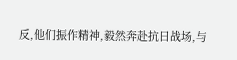反,他们振作精神,毅然奔赴抗日战场,与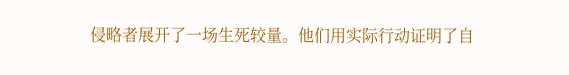侵略者展开了一场生死较量。他们用实际行动证明了自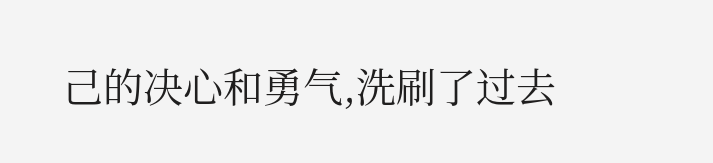己的决心和勇气,洗刷了过去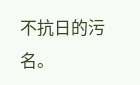不抗日的污名。